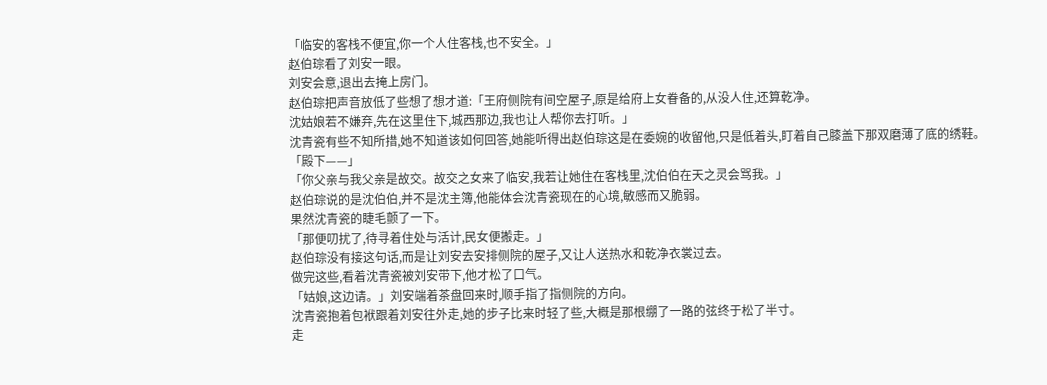「临安的客栈不便宜,你一个人住客栈,也不安全。」
赵伯琮看了刘安一眼。
刘安会意,退出去掩上房门。
赵伯琮把声音放低了些想了想才道:「王府侧院有间空屋子,原是给府上女眷备的,从没人住,还算乾净。
沈姑娘若不嫌弃,先在这里住下,城西那边,我也让人帮你去打听。」
沈青瓷有些不知所措,她不知道该如何回答,她能听得出赵伯琮这是在委婉的收留他,只是低着头,盯着自己膝盖下那双磨薄了底的绣鞋。
「殿下——」
「你父亲与我父亲是故交。故交之女来了临安,我若让她住在客栈里,沈伯伯在天之灵会骂我。」
赵伯琮说的是沈伯伯,并不是沈主簿,他能体会沈青瓷现在的心境,敏感而又脆弱。
果然沈青瓷的睫毛颤了一下。
「那便叨扰了,待寻着住处与活计,民女便搬走。」
赵伯琮没有接这句话,而是让刘安去安排侧院的屋子,又让人送热水和乾净衣裳过去。
做完这些,看着沈青瓷被刘安带下,他才松了口气。
「姑娘,这边请。」刘安端着茶盘回来时,顺手指了指侧院的方向。
沈青瓷抱着包袱跟着刘安往外走,她的步子比来时轻了些,大概是那根绷了一路的弦终于松了半寸。
走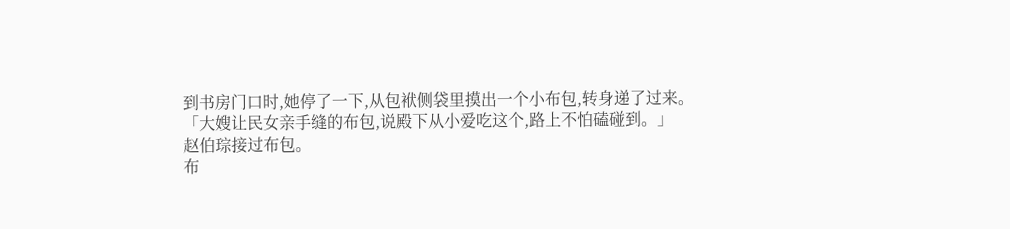到书房门口时,她停了一下,从包袱侧袋里摸出一个小布包,转身递了过来。
「大嫂让民女亲手缝的布包,说殿下从小爱吃这个,路上不怕磕碰到。」
赵伯琮接过布包。
布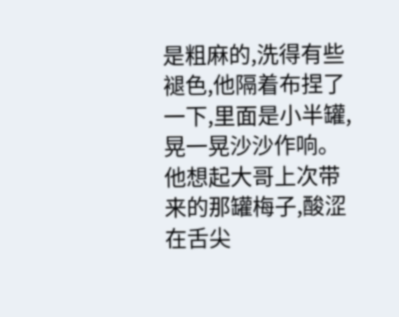是粗麻的,洗得有些褪色,他隔着布捏了一下,里面是小半罐,晃一晃沙沙作响。
他想起大哥上次带来的那罐梅子,酸涩在舌尖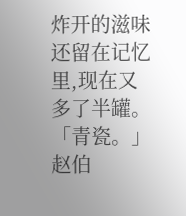炸开的滋味还留在记忆里,现在又多了半罐。
「青瓷。」赵伯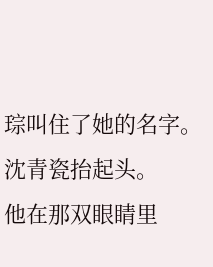琮叫住了她的名字。
沈青瓷抬起头。
他在那双眼睛里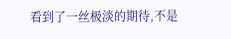看到了一丝极淡的期待,不是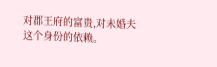对郡王府的富贵,对未婚夫这个身份的依赖。